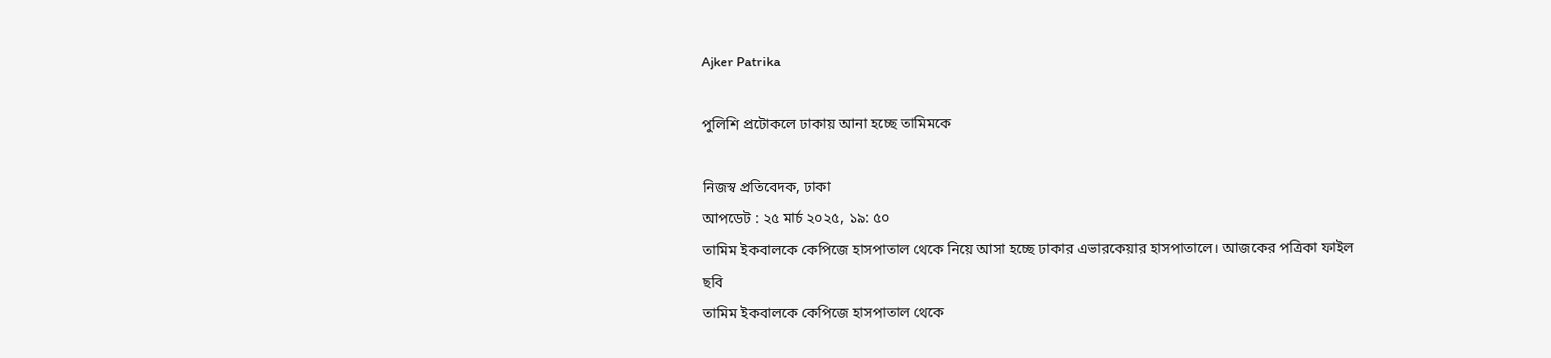Ajker Patrika

পুলিশি প্রটোকলে ঢাকায় আনা হচ্ছে তামিমকে

নিজস্ব প্রতিবেদক, ঢাকা
আপডেট : ২৫ মার্চ ২০২৫, ১৯: ৫০
তামিম ইকবালকে কেপিজে হাসপাতাল থেকে নিয়ে আসা হচ্ছে ঢাকার এভারকেয়ার হাসপাতালে। আজকের পত্রিকা ফাইল ছবি
তামিম ইকবালকে কেপিজে হাসপাতাল থেকে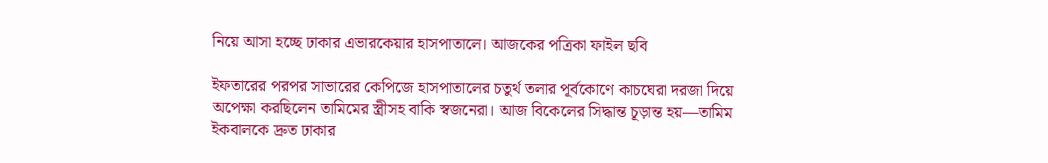নিয়ে আসা হচ্ছে ঢাকার এভারকেয়ার হাসপাতালে। আজকের পত্রিকা ফাইল ছবি

ইফতারের পরপর সাভারের কেপিজে হাসপাতালের চতুর্থ তলার পূর্বকোণে কাচঘেরা দরজা দিয়ে অপেক্ষা করছিলেন তামিমের স্ত্রীসহ বাকি স্বজনেরা। আজ বিকেলের সিদ্ধান্ত চূড়ান্ত হয়—তামিম ইকবালকে দ্রুত ঢাকার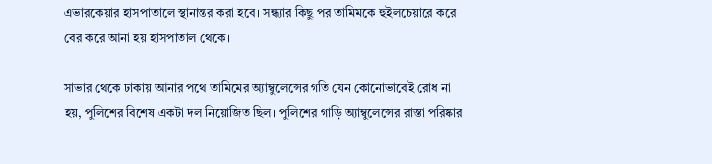এভারকেয়ার হাসপাতালে স্থানান্তর করা হবে। সন্ধ্যার কিছু পর তামিমকে হুইলচেয়ারে করে বের করে আনা হয় হাসপাতাল থেকে।

সাভার থেকে ঢাকায় আনার পথে তামিমের অ্যাম্বুলেন্সের গতি যেন কোনোভাবেই রোধ না হয়, পুলিশের বিশেষ একটা দল নিয়োজিত ছিল। পুলিশের গাড়ি অ্যাম্বুলেন্সের রাস্তা পরিষ্কার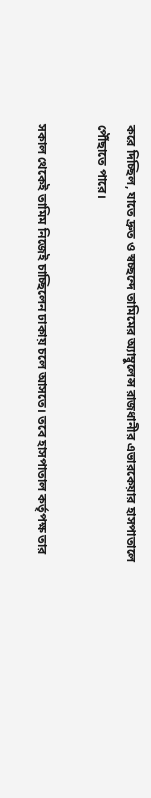করে দিচ্ছিল, যাতে দ্রুত ও স্বচ্ছন্দে তামিমের অ্যাম্বুলেন্স রাজধানীর এভারকেয়ার হাসপাতালে পৌঁছাতে পারে।

সকাল থেকেই তামিম নিজেই চাচ্ছিলেন ঢাকায় চলে আসতে। তবে হাসপাতাল কর্তৃপক্ষ তার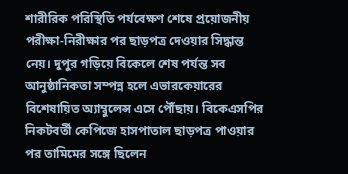শারীরিক পরিস্থিতি পর্যবেক্ষণ শেষে প্রয়োজনীয় পরীক্ষা-নিরীক্ষার পর ছাড়পত্র দেওয়ার সিদ্ধান্ত নেয়। দুপুর গড়িয়ে বিকেলে শেষ পর্যন্ত সব আনুষ্ঠানিকতা সম্পন্ন হলে এভারকেয়ারের বিশেষায়িত অ্যাম্বুলেন্স এসে পৌঁছায়। বিকেএসপির নিকটবর্তী কেপিজে হাসপাতাল ছাড়পত্র পাওয়ার পর তামিমের সঙ্গে ছিলেন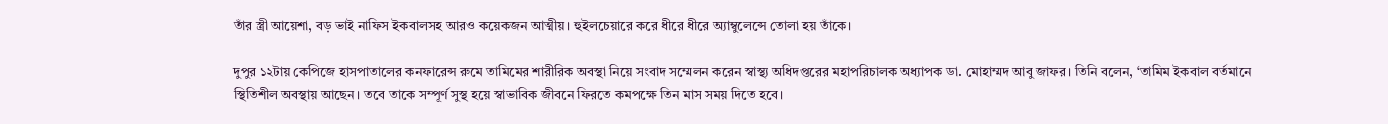তাঁর স্ত্রী আয়েশা, বড় ভাই নাফিস ইকবালসহ আরও কয়েকজন আত্মীয়। হুইলচেয়ারে করে ধীরে ধীরে অ্যাম্বুলেন্সে তোলা হয় তাঁকে।

দুপুর ১২টায় কেপিজে হাসপাতালের কনফারেন্স রুমে তামিমের শারীরিক অবস্থা নিয়ে সংবাদ সম্মেলন করেন স্বাস্থ্য অধিদপ্তরের মহাপরিচালক অধ্যাপক ডা. মোহাম্মদ আবু জাফর। তিনি বলেন, ‘তামিম ইকবাল বর্তমানে স্থিতিশীল অবস্থায় আছেন। তবে তাকে সম্পূর্ণ সুস্থ হয়ে স্বাভাবিক জীবনে ফিরতে কমপক্ষে তিন মাস সময় দিতে হবে।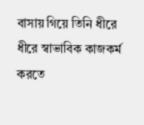বাসায় গিয়ে তিনি ধীরে ধীরে স্বাভাবিক কাজকর্ম করতে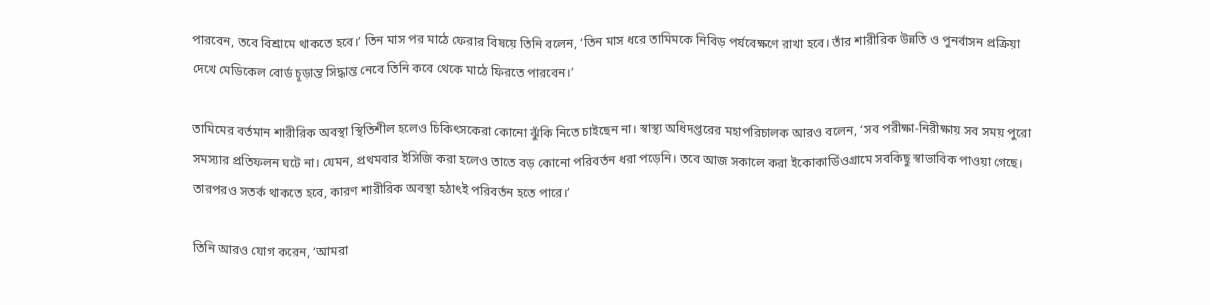পারবেন, তবে বিশ্রামে থাকতে হবে।’ তিন মাস পর মাঠে ফেরার বিষয়ে তিনি বলেন, ‘তিন মাস ধরে তামিমকে নিবিড় পর্যবেক্ষণে রাখা হবে। তাঁর শারীরিক উন্নতি ও পুনর্বাসন প্রক্রিয়া দেখে মেডিকেল বোর্ড চূড়ান্ত সিদ্ধান্ত নেবে তিনি কবে থেকে মাঠে ফিরতে পারবেন।’

তামিমের বর্তমান শারীরিক অবস্থা স্থিতিশীল হলেও চিকিৎসকেরা কোনো ঝুঁকি নিতে চাইছেন না। স্বাস্থ্য অধিদপ্তরের মহাপরিচালক আরও বলেন, ‘সব পরীক্ষা-নিরীক্ষায় সব সময় পুরো সমস্যার প্রতিফলন ঘটে না। যেমন, প্রথমবার ইসিজি করা হলেও তাতে বড় কোনো পরিবর্তন ধরা পড়েনি। তবে আজ সকালে করা ইকোকার্ডিওগ্রামে সবকিছু স্বাভাবিক পাওয়া গেছে। তারপরও সতর্ক থাকতে হবে, কারণ শারীরিক অবস্থা হঠাৎই পরিবর্তন হতে পারে।’

তিনি আরও যোগ করেন, ‘আমরা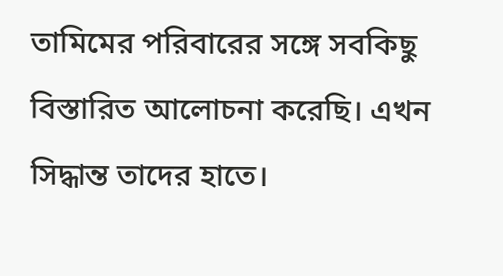তামিমের পরিবারের সঙ্গে সবকিছু বিস্তারিত আলোচনা করেছি। এখন সিদ্ধান্ত তাদের হাতে।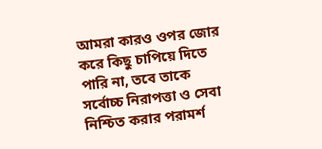আমরা কারও ওপর জোর করে কিছু চাপিয়ে দিতে পারি না, তবে তাকে সর্বোচ্চ নিরাপত্তা ও সেবা নিশ্চিত করার পরামর্শ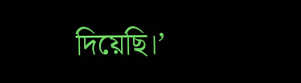দিয়েছি।’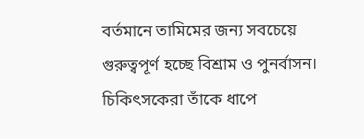বর্তমানে তামিমের জন্য সবচেয়ে গুরুত্বপূর্ণ হচ্ছে বিশ্রাম ও পুনর্বাসন। চিকিৎসকেরা তাঁকে ধাপে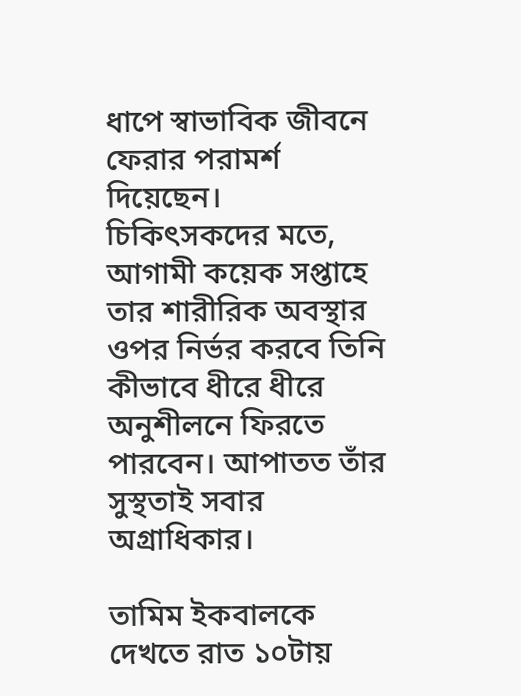ধাপে স্বাভাবিক জীবনে ফেরার পরামর্শ দিয়েছেন। চিকিৎসকদের মতে, আগামী কয়েক সপ্তাহে তার শারীরিক অবস্থার ওপর নির্ভর করবে তিনি কীভাবে ধীরে ধীরে অনুশীলনে ফিরতে পারবেন। আপাতত তাঁর সুস্থতাই সবার অগ্রাধিকার।

তামিম ইকবালকে দেখতে রাত ১০টায়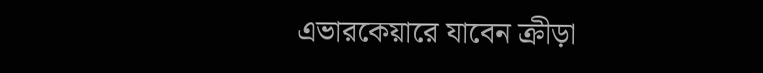এভারকেয়ারে যাবেন ক্রীড়া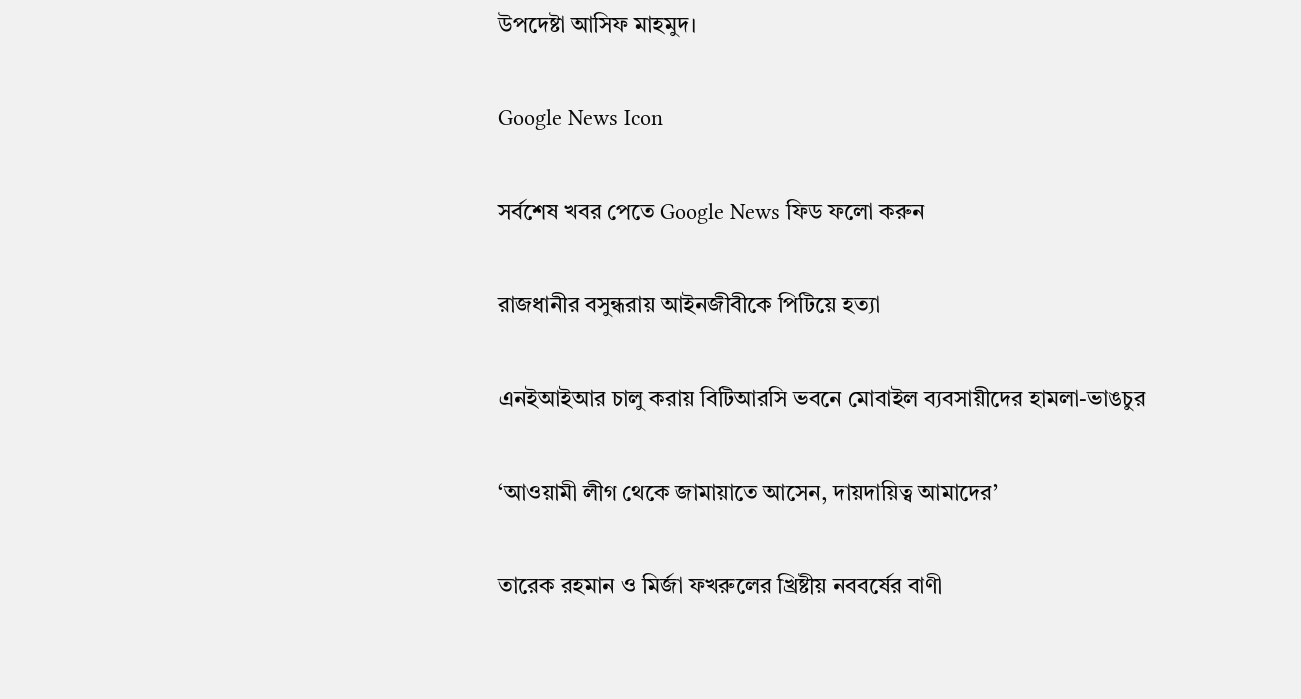উপদেষ্টা আসিফ মাহমুদ।

Google News Icon

সর্বশেষ খবর পেতে Google News ফিড ফলো করুন

রাজধানীর বসুন্ধরায় আইনজীবীকে পিটিয়ে হত্যা

এনইআইআর চালু করায় বিটিআরসি ভবনে মোবাইল ব্যবসায়ীদের হামলা-ভাঙচুর

‘আওয়ামী লীগ থেকে জামায়াতে আসেন, দায়দায়িত্ব আমাদের’

তারেক রহমান ও মির্জা ফখরুলের খ্রিষ্টীয় নববর্ষের বাণী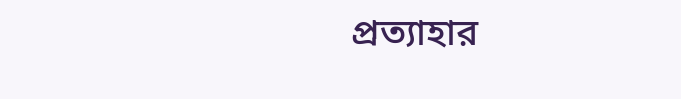প্রত্যাহার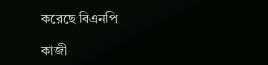করেছে বিএনপি

কাজী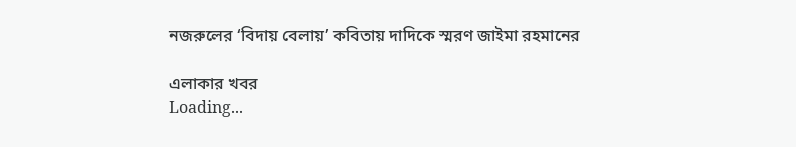নজরুলের ‘বিদায় বেলায়’ কবিতায় দাদিকে স্মরণ জাইমা রহমানের

এলাকার খবর
Loading...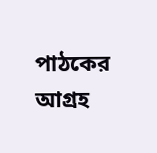পাঠকের আগ্রহ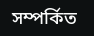সম্পর্কিত